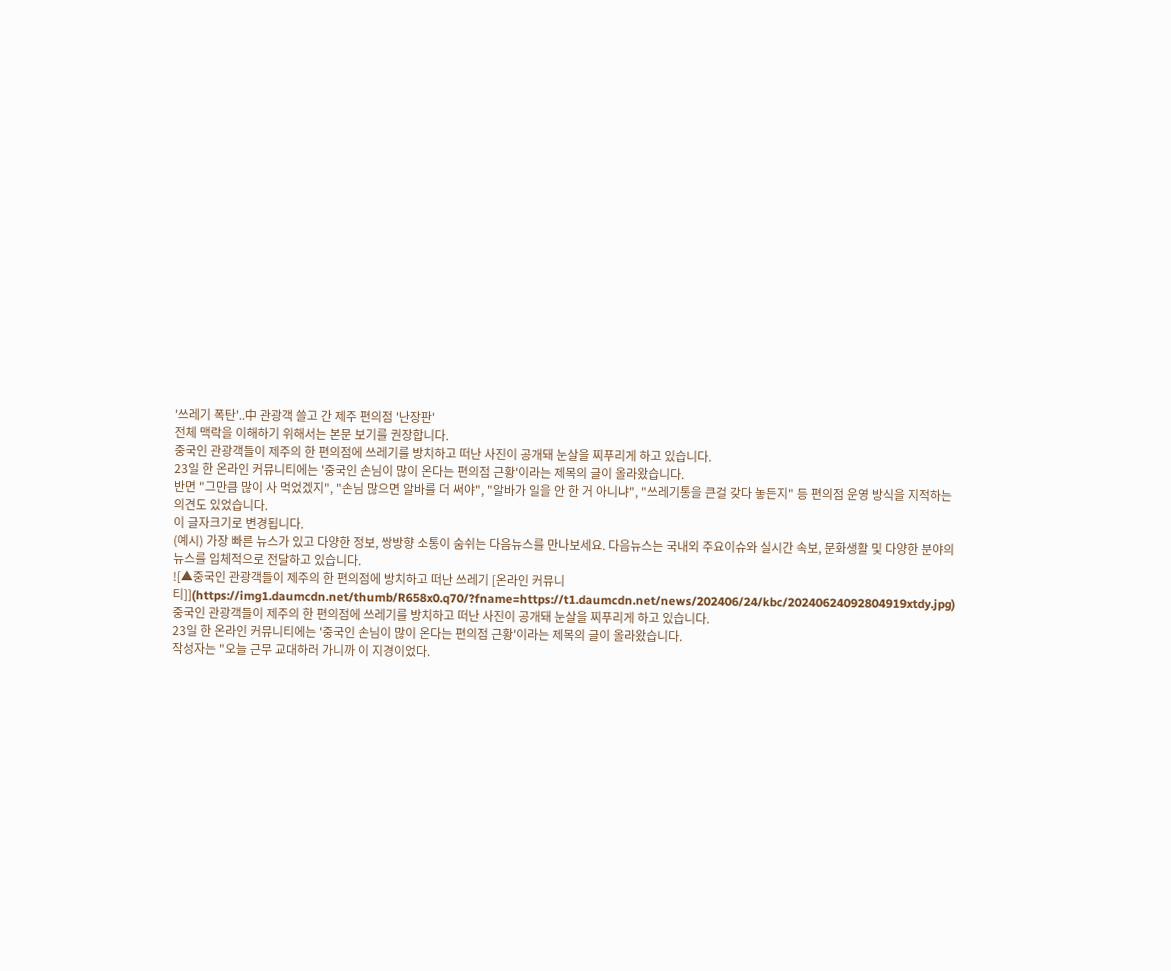'쓰레기 폭탄'..中 관광객 쓸고 간 제주 편의점 '난장판'
전체 맥락을 이해하기 위해서는 본문 보기를 권장합니다.
중국인 관광객들이 제주의 한 편의점에 쓰레기를 방치하고 떠난 사진이 공개돼 눈살을 찌푸리게 하고 있습니다.
23일 한 온라인 커뮤니티에는 '중국인 손님이 많이 온다는 편의점 근황'이라는 제목의 글이 올라왔습니다.
반면 "그만큼 많이 사 먹었겠지", "손님 많으면 알바를 더 써야", "알바가 일을 안 한 거 아니냐", "쓰레기통을 큰걸 갖다 놓든지" 등 편의점 운영 방식을 지적하는 의견도 있었습니다.
이 글자크기로 변경됩니다.
(예시) 가장 빠른 뉴스가 있고 다양한 정보, 쌍방향 소통이 숨쉬는 다음뉴스를 만나보세요. 다음뉴스는 국내외 주요이슈와 실시간 속보, 문화생활 및 다양한 분야의 뉴스를 입체적으로 전달하고 있습니다.
![▲중국인 관광객들이 제주의 한 편의점에 방치하고 떠난 쓰레기 [온라인 커뮤니티]](https://img1.daumcdn.net/thumb/R658x0.q70/?fname=https://t1.daumcdn.net/news/202406/24/kbc/20240624092804919xtdy.jpg)
중국인 관광객들이 제주의 한 편의점에 쓰레기를 방치하고 떠난 사진이 공개돼 눈살을 찌푸리게 하고 있습니다.
23일 한 온라인 커뮤니티에는 '중국인 손님이 많이 온다는 편의점 근황'이라는 제목의 글이 올라왔습니다.
작성자는 "오늘 근무 교대하러 가니까 이 지경이었다.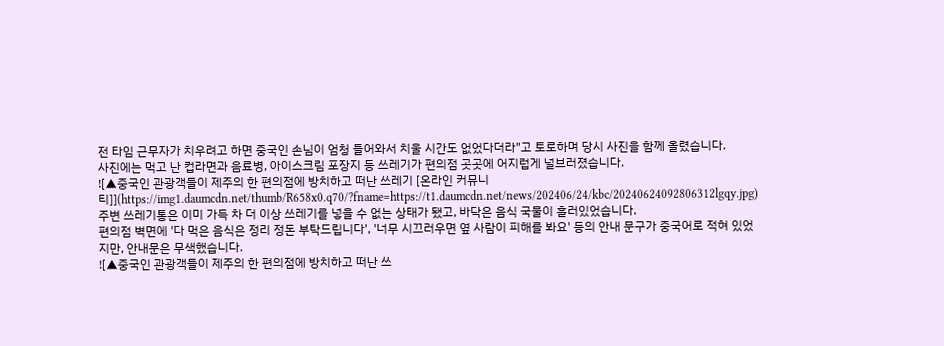전 타임 근무자가 치우려고 하면 중국인 손님이 엄청 들어와서 치울 시간도 없었다더라"고 토로하며 당시 사진을 함께 올렸습니다.
사진에는 먹고 난 컵라면과 음료병, 아이스크림 포장지 등 쓰레기가 편의점 곳곳에 어지럽게 널브러졌습니다.
![▲중국인 관광객들이 제주의 한 편의점에 방치하고 떠난 쓰레기 [온라인 커뮤니티]](https://img1.daumcdn.net/thumb/R658x0.q70/?fname=https://t1.daumcdn.net/news/202406/24/kbc/20240624092806312lgqy.jpg)
주변 쓰레기통은 이미 가득 차 더 이상 쓰레기를 넣을 수 없는 상태가 됐고, 바닥은 음식 국물이 흘러있었습니다.
편의점 벽면에 '다 먹은 음식은 정리 정돈 부탁드립니다', '너무 시끄러우면 옆 사람이 피해를 봐요' 등의 안내 문구가 중국어로 적혀 있었지만, 안내문은 무색했습니다.
![▲중국인 관광객들이 제주의 한 편의점에 방치하고 떠난 쓰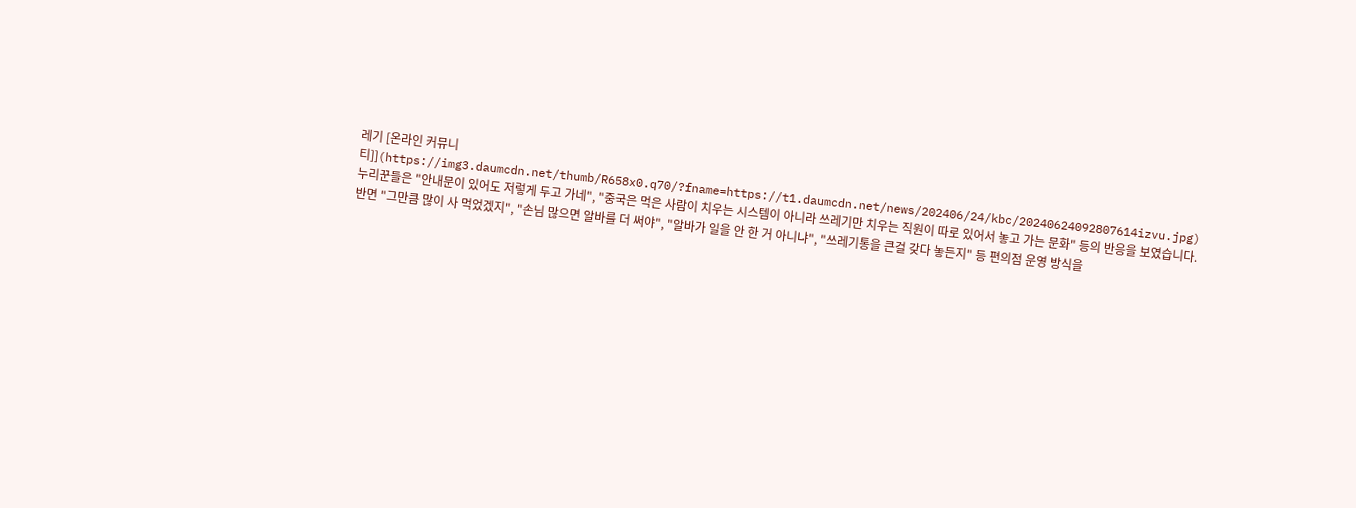레기 [온라인 커뮤니티]](https://img3.daumcdn.net/thumb/R658x0.q70/?fname=https://t1.daumcdn.net/news/202406/24/kbc/20240624092807614izvu.jpg)
누리꾼들은 "안내문이 있어도 저렇게 두고 가네", "중국은 먹은 사람이 치우는 시스템이 아니라 쓰레기만 치우는 직원이 따로 있어서 놓고 가는 문화" 등의 반응을 보였습니다.
반면 "그만큼 많이 사 먹었겠지", "손님 많으면 알바를 더 써야", "알바가 일을 안 한 거 아니냐", "쓰레기통을 큰걸 갖다 놓든지" 등 편의점 운영 방식을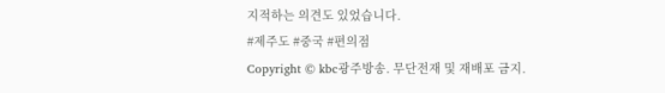지적하는 의견도 있었습니다.
#제주도 #중국 #편의점
Copyright © kbc광주방송. 무단전재 및 재배포 금지.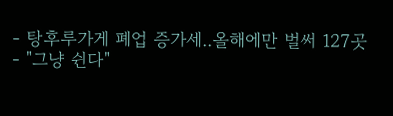- 탕후루가게 폐업 증가세..올해에만 벌써 127곳
- "그냥 쉰다"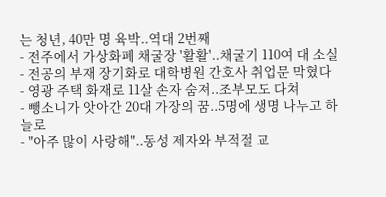는 청년, 40만 명 육박..역대 2번째
- 전주에서 가상화폐 채굴장 '활활'..채굴기 110여 대 소실
- 전공의 부재 장기화로 대학병원 간호사 취업문 막혔다
- 영광 주택 화재로 11살 손자 숨져..조부모도 다쳐
- 뺑소니가 앗아간 20대 가장의 꿈..5명에 생명 나누고 하늘로
- "아주 많이 사랑해"..동성 제자와 부적절 교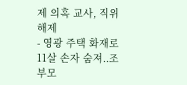제 의혹 교사, 직위해제
- 영광 주택 화재로 11살 손자 숨져..조부모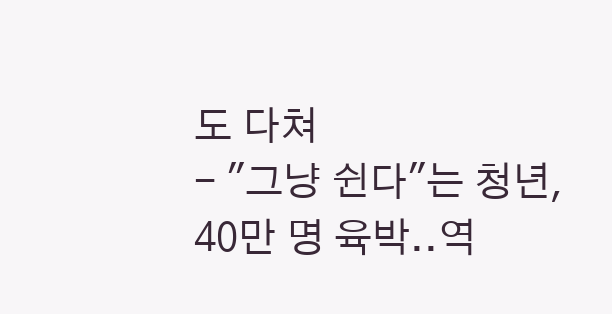도 다쳐
- "그냥 쉰다"는 청년, 40만 명 육박..역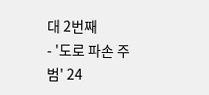대 2번째
- '도로 파손 주범' 24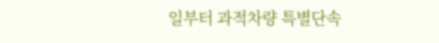일부터 과적차량 특별단속